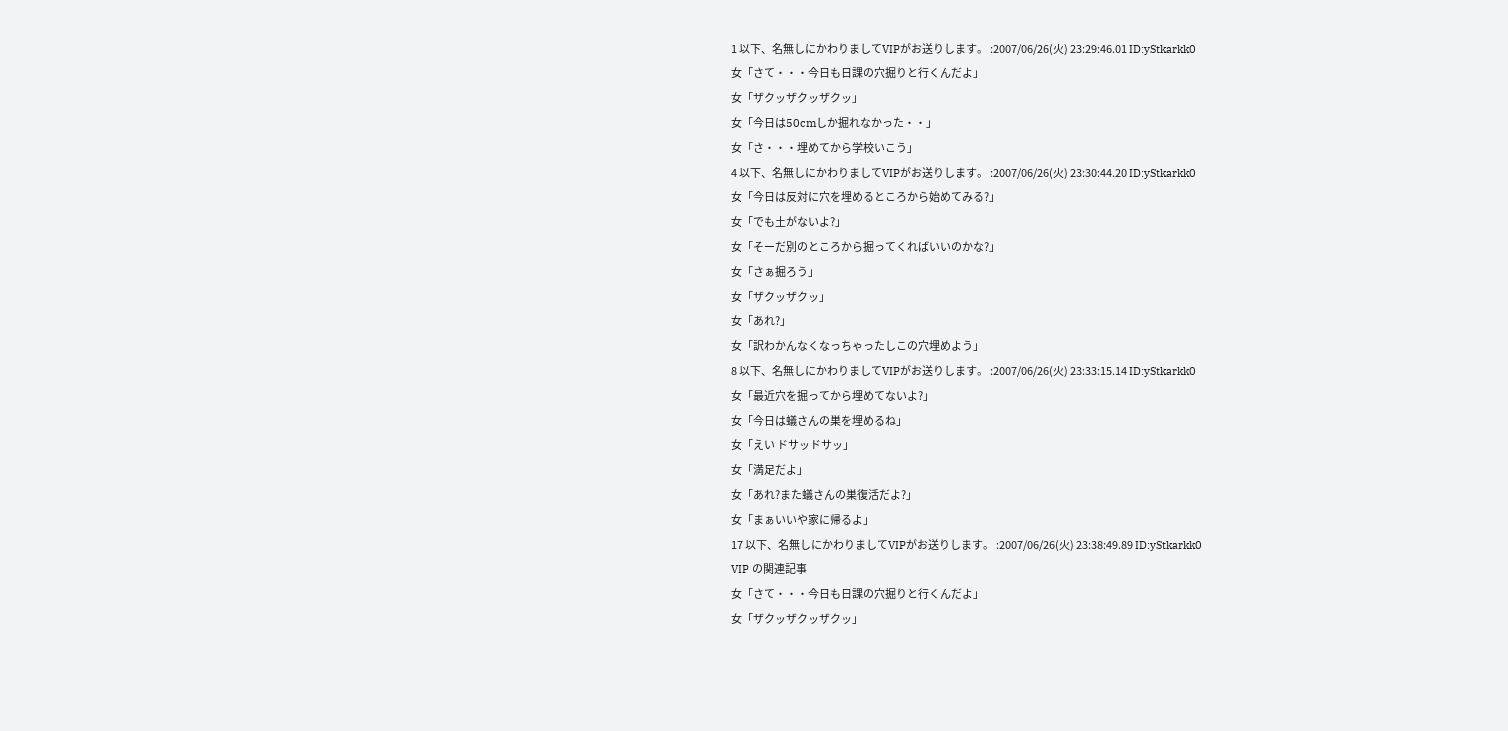1 以下、名無しにかわりましてVIPがお送りします。 :2007/06/26(火) 23:29:46.01 ID:yStkarkk0
女「さて・・・今日も日課の穴掘りと行くんだよ」
女「ザクッザクッザクッ」
女「今日は50cmしか掘れなかった・・」
女「さ・・・埋めてから学校いこう」
4 以下、名無しにかわりましてVIPがお送りします。 :2007/06/26(火) 23:30:44.20 ID:yStkarkk0
女「今日は反対に穴を埋めるところから始めてみる?」
女「でも土がないよ?」
女「そーだ別のところから掘ってくればいいのかな?」
女「さぁ掘ろう」
女「ザクッザクッ」
女「あれ?」
女「訳わかんなくなっちゃったしこの穴埋めよう」
8 以下、名無しにかわりましてVIPがお送りします。 :2007/06/26(火) 23:33:15.14 ID:yStkarkk0
女「最近穴を掘ってから埋めてないよ?」
女「今日は蟻さんの巣を埋めるね」
女「えい ドサッドサッ」
女「満足だよ」
女「あれ?また蟻さんの巣復活だよ?」
女「まぁいいや家に帰るよ」
17 以下、名無しにかわりましてVIPがお送りします。 :2007/06/26(火) 23:38:49.89 ID:yStkarkk0
VIP の関連記事
女「さて・・・今日も日課の穴掘りと行くんだよ」
女「ザクッザクッザクッ」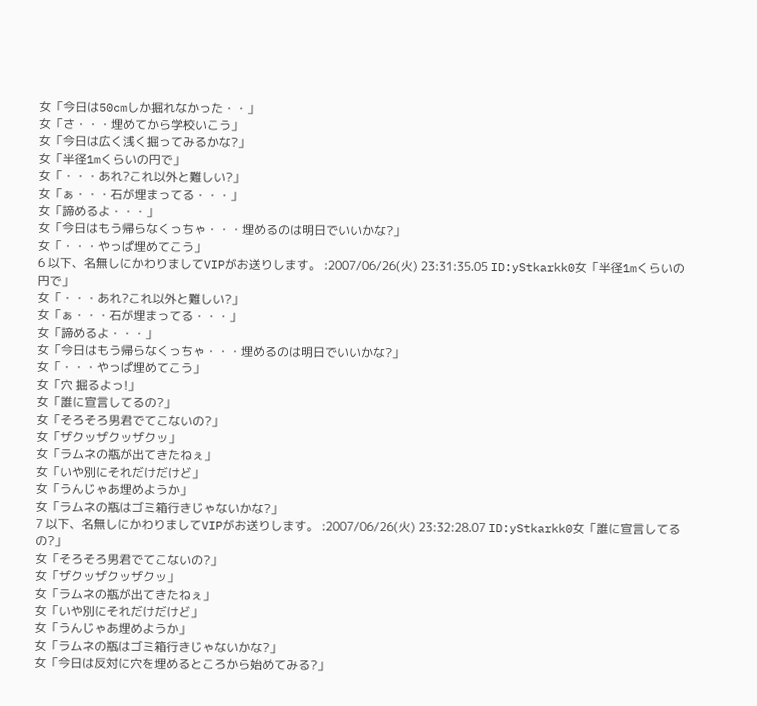女「今日は50cmしか掘れなかった・・」
女「さ・・・埋めてから学校いこう」
女「今日は広く浅く掘ってみるかな?」
女「半径1mくらいの円で」
女「・・・あれ?これ以外と難しい?」
女「ぁ・・・石が埋まってる・・・」
女「諦めるよ・・・」
女「今日はもう帰らなくっちゃ・・・埋めるのは明日でいいかな?」
女「・・・やっぱ埋めてこう」
6 以下、名無しにかわりましてVIPがお送りします。 :2007/06/26(火) 23:31:35.05 ID:yStkarkk0女「半径1mくらいの円で」
女「・・・あれ?これ以外と難しい?」
女「ぁ・・・石が埋まってる・・・」
女「諦めるよ・・・」
女「今日はもう帰らなくっちゃ・・・埋めるのは明日でいいかな?」
女「・・・やっぱ埋めてこう」
女「穴 掘るよっ!」
女「誰に宣言してるの?」
女「そろそろ男君でてこないの?」
女「ザクッザクッザクッ」
女「ラムネの瓶が出てきたねぇ」
女「いや別にそれだけだけど」
女「うんじゃあ埋めようか」
女「ラムネの瓶はゴミ箱行きじゃないかな?」
7 以下、名無しにかわりましてVIPがお送りします。 :2007/06/26(火) 23:32:28.07 ID:yStkarkk0女「誰に宣言してるの?」
女「そろそろ男君でてこないの?」
女「ザクッザクッザクッ」
女「ラムネの瓶が出てきたねぇ」
女「いや別にそれだけだけど」
女「うんじゃあ埋めようか」
女「ラムネの瓶はゴミ箱行きじゃないかな?」
女「今日は反対に穴を埋めるところから始めてみる?」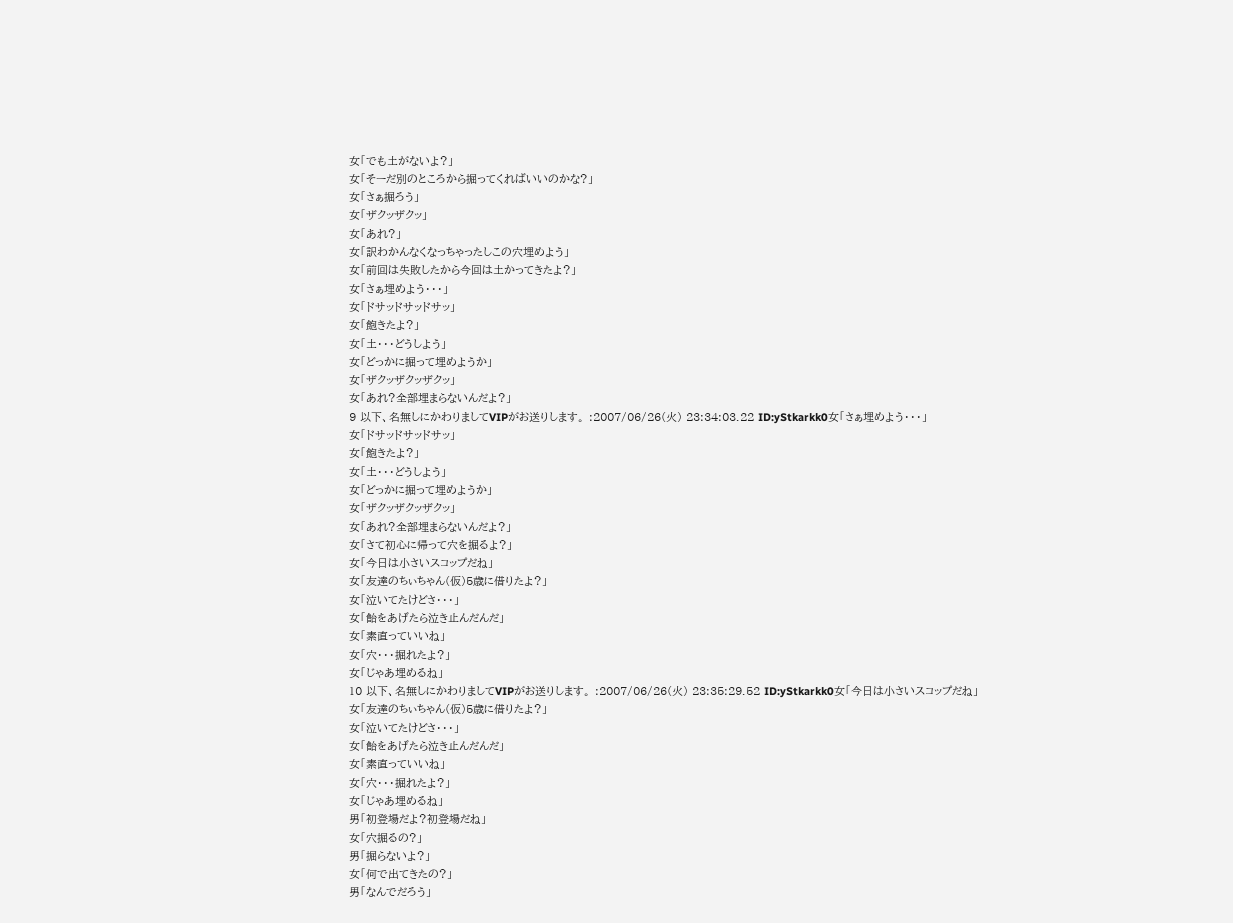女「でも土がないよ?」
女「そーだ別のところから掘ってくればいいのかな?」
女「さぁ掘ろう」
女「ザクッザクッ」
女「あれ?」
女「訳わかんなくなっちゃったしこの穴埋めよう」
女「前回は失敗したから今回は土かってきたよ?」
女「さぁ埋めよう・・・」
女「ドサッドサッドサッ」
女「飽きたよ?」
女「土・・・どうしよう」
女「どっかに掘って埋めようか」
女「ザクッザクッザクッ」
女「あれ?全部埋まらないんだよ?」
9 以下、名無しにかわりましてVIPがお送りします。 :2007/06/26(火) 23:34:03.22 ID:yStkarkk0女「さぁ埋めよう・・・」
女「ドサッドサッドサッ」
女「飽きたよ?」
女「土・・・どうしよう」
女「どっかに掘って埋めようか」
女「ザクッザクッザクッ」
女「あれ?全部埋まらないんだよ?」
女「さて初心に帰って穴を掘るよ?」
女「今日は小さいスコップだね」
女「友達のちぃちゃん(仮)5歳に借りたよ?」
女「泣いてたけどさ・・・」
女「飴をあげたら泣き止んだんだ」
女「素直っていいね」
女「穴・・・掘れたよ?」
女「じゃあ埋めるね」
10 以下、名無しにかわりましてVIPがお送りします。 :2007/06/26(火) 23:35:29.52 ID:yStkarkk0女「今日は小さいスコップだね」
女「友達のちぃちゃん(仮)5歳に借りたよ?」
女「泣いてたけどさ・・・」
女「飴をあげたら泣き止んだんだ」
女「素直っていいね」
女「穴・・・掘れたよ?」
女「じゃあ埋めるね」
男「初登場だよ?初登場だね」
女「穴掘るの?」
男「掘らないよ?」
女「何で出てきたの?」
男「なんでだろう」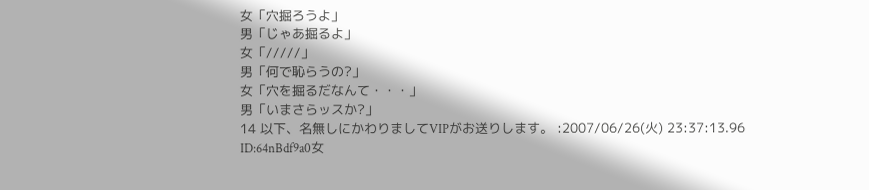女「穴掘ろうよ」
男「じゃあ掘るよ」
女「/////」
男「何で恥らうの?」
女「穴を掘るだなんて・・・」
男「いまさらッスか?」
14 以下、名無しにかわりましてVIPがお送りします。 :2007/06/26(火) 23:37:13.96 ID:64nBdf9a0女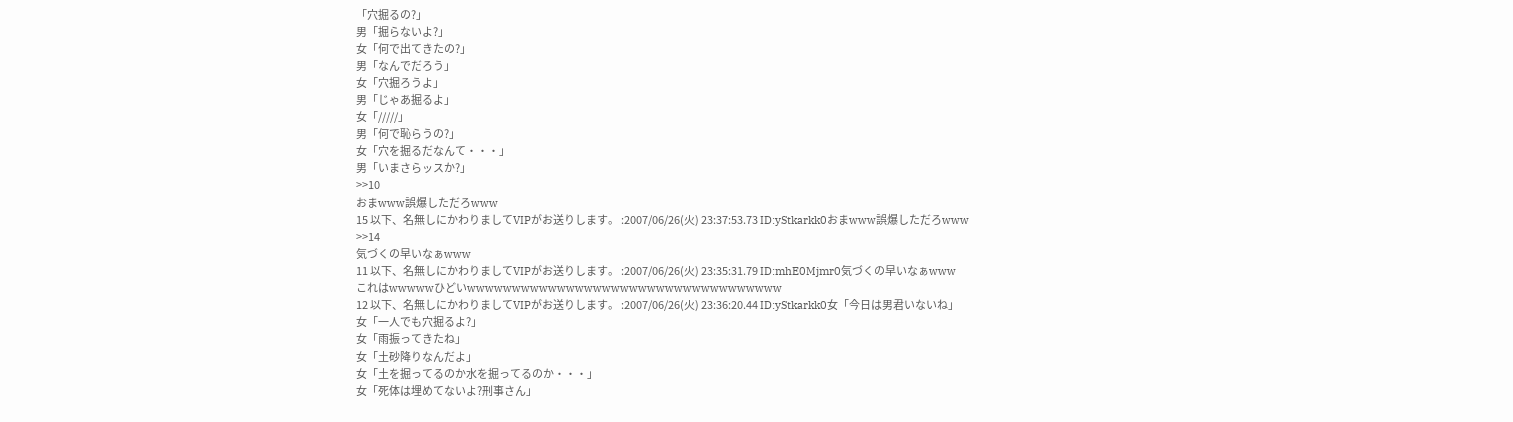「穴掘るの?」
男「掘らないよ?」
女「何で出てきたの?」
男「なんでだろう」
女「穴掘ろうよ」
男「じゃあ掘るよ」
女「/////」
男「何で恥らうの?」
女「穴を掘るだなんて・・・」
男「いまさらッスか?」
>>10
おまwww誤爆しただろwww
15 以下、名無しにかわりましてVIPがお送りします。 :2007/06/26(火) 23:37:53.73 ID:yStkarkk0おまwww誤爆しただろwww
>>14
気づくの早いなぁwww
11 以下、名無しにかわりましてVIPがお送りします。 :2007/06/26(火) 23:35:31.79 ID:mhE0Mjmr0気づくの早いなぁwww
これはwwwwwひどいwwwwwwwwwwwwwwwwwwwwwwwwwwwwwwwwwww
12 以下、名無しにかわりましてVIPがお送りします。 :2007/06/26(火) 23:36:20.44 ID:yStkarkk0女「今日は男君いないね」
女「一人でも穴掘るよ?」
女「雨振ってきたね」
女「土砂降りなんだよ」
女「土を掘ってるのか水を掘ってるのか・・・」
女「死体は埋めてないよ?刑事さん」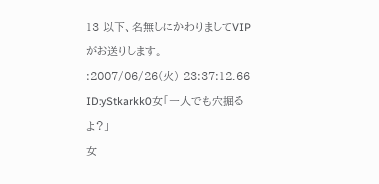13 以下、名無しにかわりましてVIPがお送りします。 :2007/06/26(火) 23:37:12.66 ID:yStkarkk0女「一人でも穴掘るよ?」
女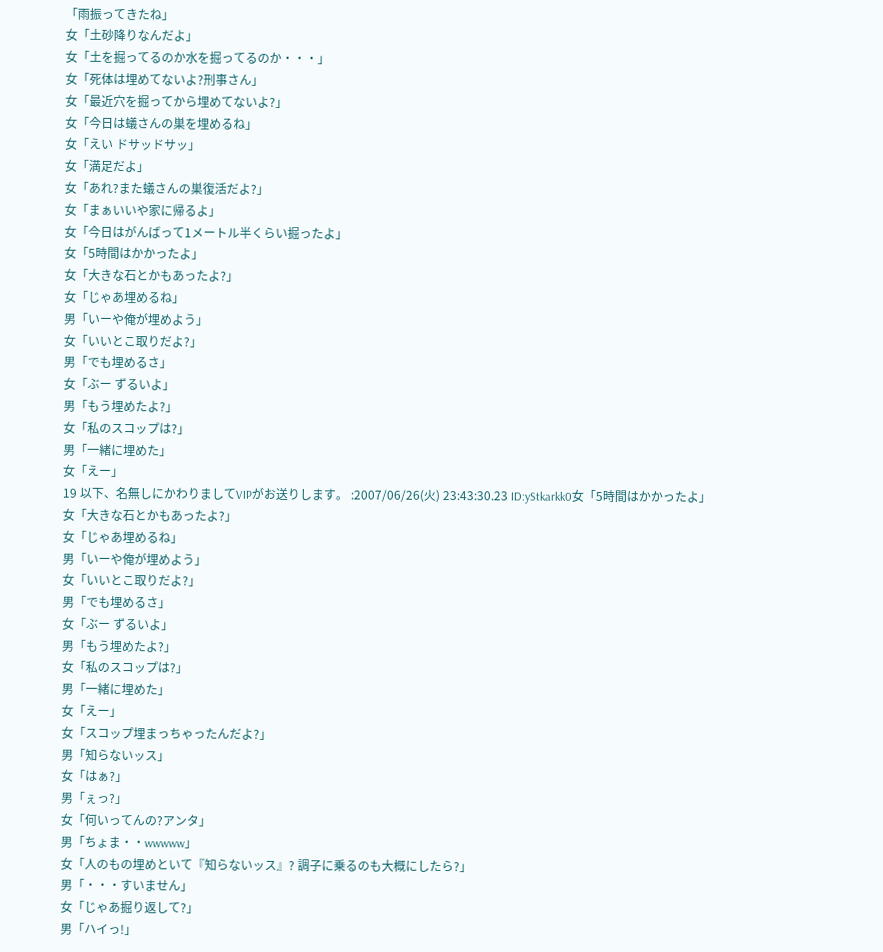「雨振ってきたね」
女「土砂降りなんだよ」
女「土を掘ってるのか水を掘ってるのか・・・」
女「死体は埋めてないよ?刑事さん」
女「最近穴を掘ってから埋めてないよ?」
女「今日は蟻さんの巣を埋めるね」
女「えい ドサッドサッ」
女「満足だよ」
女「あれ?また蟻さんの巣復活だよ?」
女「まぁいいや家に帰るよ」
女「今日はがんばって1メートル半くらい掘ったよ」
女「5時間はかかったよ」
女「大きな石とかもあったよ?」
女「じゃあ埋めるね」
男「いーや俺が埋めよう」
女「いいとこ取りだよ?」
男「でも埋めるさ」
女「ぶー ずるいよ」
男「もう埋めたよ?」
女「私のスコップは?」
男「一緒に埋めた」
女「えー」
19 以下、名無しにかわりましてVIPがお送りします。 :2007/06/26(火) 23:43:30.23 ID:yStkarkk0女「5時間はかかったよ」
女「大きな石とかもあったよ?」
女「じゃあ埋めるね」
男「いーや俺が埋めよう」
女「いいとこ取りだよ?」
男「でも埋めるさ」
女「ぶー ずるいよ」
男「もう埋めたよ?」
女「私のスコップは?」
男「一緒に埋めた」
女「えー」
女「スコップ埋まっちゃったんだよ?」
男「知らないッス」
女「はぁ?」
男「ぇっ?」
女「何いってんの?アンタ」
男「ちょま・・wwwww」
女「人のもの埋めといて『知らないッス』? 調子に乗るのも大概にしたら?」
男「・・・すいません」
女「じゃあ掘り返して?」
男「ハイっ!」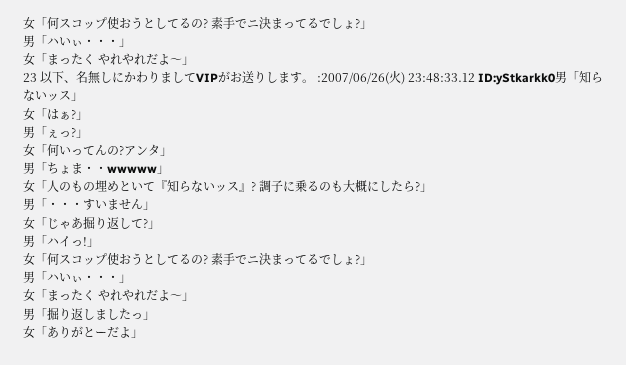女「何スコップ使おうとしてるの? 素手でニ決まってるでしょ?」
男「ハいぃ・・・」
女「まったく やれやれだよ〜」
23 以下、名無しにかわりましてVIPがお送りします。 :2007/06/26(火) 23:48:33.12 ID:yStkarkk0男「知らないッス」
女「はぁ?」
男「ぇっ?」
女「何いってんの?アンタ」
男「ちょま・・wwwww」
女「人のもの埋めといて『知らないッス』? 調子に乗るのも大概にしたら?」
男「・・・すいません」
女「じゃあ掘り返して?」
男「ハイっ!」
女「何スコップ使おうとしてるの? 素手でニ決まってるでしょ?」
男「ハいぃ・・・」
女「まったく やれやれだよ〜」
男「掘り返しましたっ」
女「ありがとーだよ」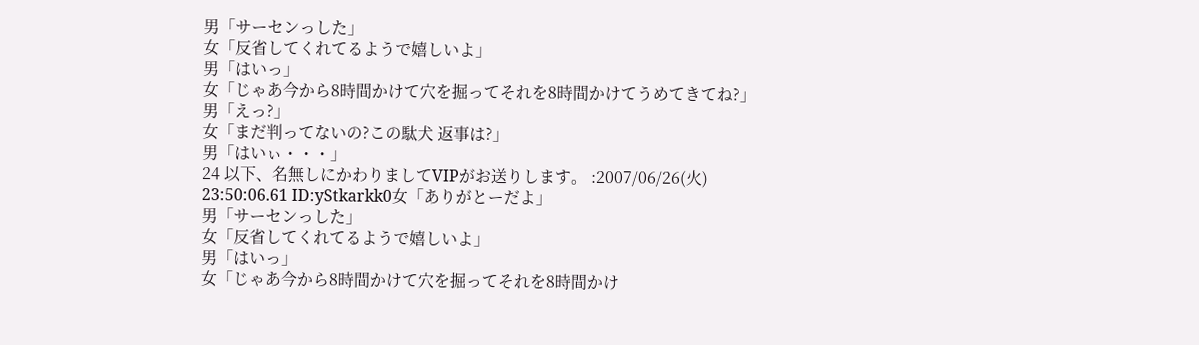男「サーセンっした」
女「反省してくれてるようで嬉しいよ」
男「はいっ」
女「じゃあ今から8時間かけて穴を掘ってそれを8時間かけてうめてきてね?」
男「えっ?」
女「まだ判ってないの?この駄犬 返事は?」
男「はいぃ・・・」
24 以下、名無しにかわりましてVIPがお送りします。 :2007/06/26(火) 23:50:06.61 ID:yStkarkk0女「ありがとーだよ」
男「サーセンっした」
女「反省してくれてるようで嬉しいよ」
男「はいっ」
女「じゃあ今から8時間かけて穴を掘ってそれを8時間かけ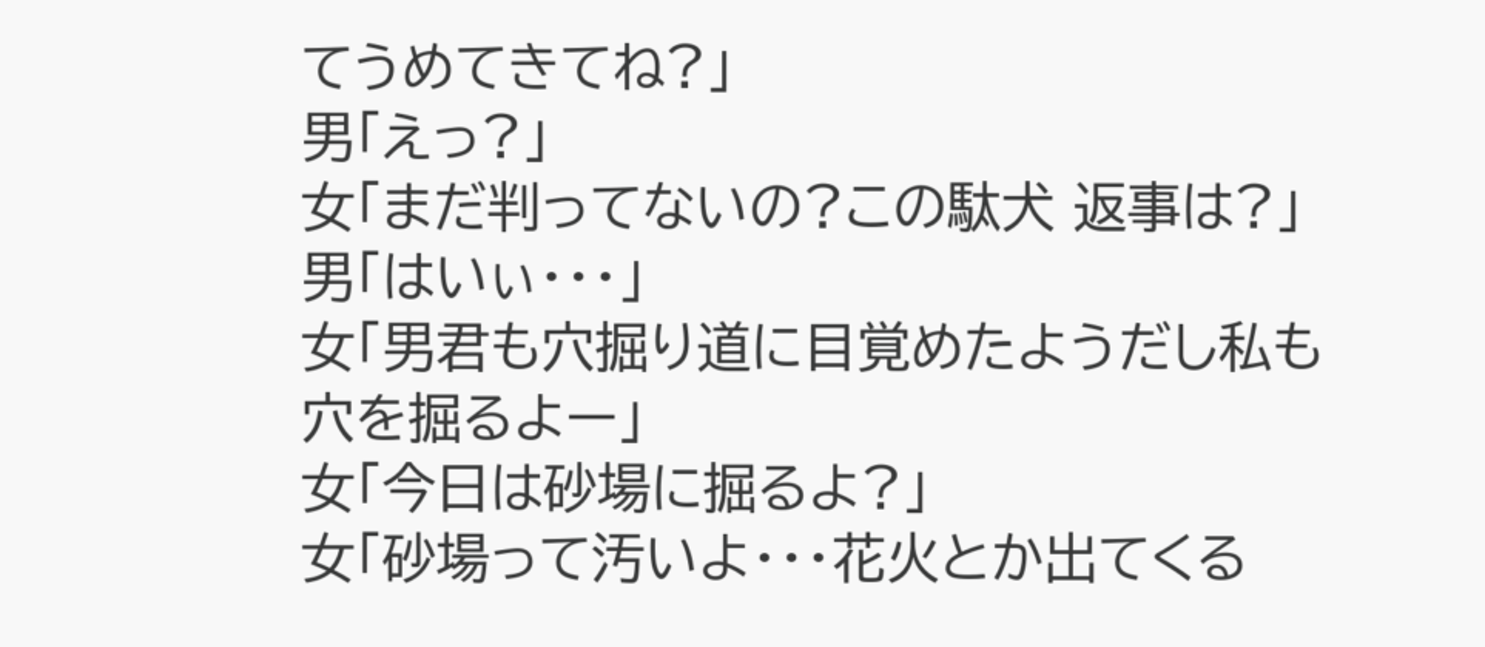てうめてきてね?」
男「えっ?」
女「まだ判ってないの?この駄犬 返事は?」
男「はいぃ・・・」
女「男君も穴掘り道に目覚めたようだし私も穴を掘るよー」
女「今日は砂場に掘るよ?」
女「砂場って汚いよ・・・花火とか出てくる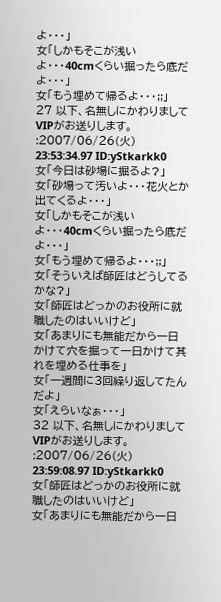よ・・・」
女「しかもそこが浅いよ・・・40cmくらい掘ったら底だよ・・・」
女「もう埋めて帰るよ・・・;;」
27 以下、名無しにかわりましてVIPがお送りします。 :2007/06/26(火) 23:53:34.97 ID:yStkarkk0女「今日は砂場に掘るよ?」
女「砂場って汚いよ・・・花火とか出てくるよ・・・」
女「しかもそこが浅いよ・・・40cmくらい掘ったら底だよ・・・」
女「もう埋めて帰るよ・・・;;」
女「そういえば師匠はどうしてるかな?」
女「師匠はどっかのお役所に就職したのはいいけど」
女「あまりにも無能だから一日かけて穴を掘って一日かけて其れを埋める仕事を」
女「一週間に3回繰り返してたんだよ」
女「えらいなぁ・・・」
32 以下、名無しにかわりましてVIPがお送りします。 :2007/06/26(火) 23:59:08.97 ID:yStkarkk0女「師匠はどっかのお役所に就職したのはいいけど」
女「あまりにも無能だから一日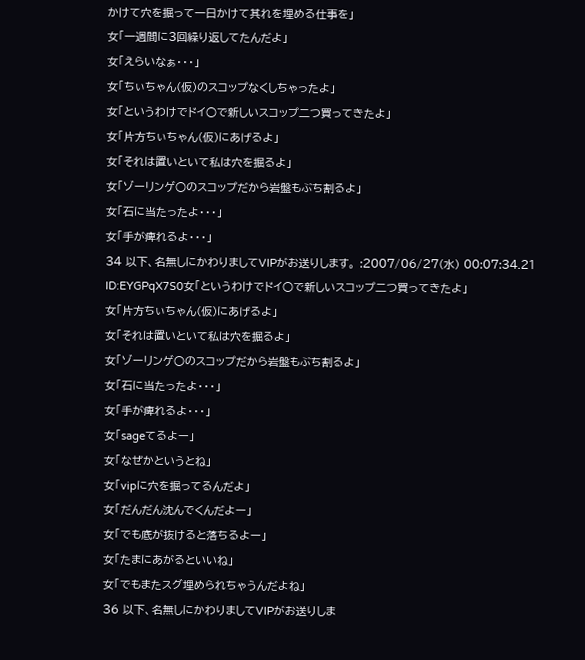かけて穴を掘って一日かけて其れを埋める仕事を」
女「一週間に3回繰り返してたんだよ」
女「えらいなぁ・・・」
女「ちぃちゃん(仮)のスコップなくしちゃったよ」
女「というわけでドイ○で新しいスコップ二つ買ってきたよ」
女「片方ちぃちゃん(仮)にあげるよ」
女「それは置いといて私は穴を掘るよ」
女「ゾーリンゲ○のスコップだから岩盤もぶち割るよ」
女「石に当たったよ・・・」
女「手が痺れるよ・・・」
34 以下、名無しにかわりましてVIPがお送りします。 :2007/06/27(水) 00:07:34.21 ID:EYGPqX7S0女「というわけでドイ○で新しいスコップ二つ買ってきたよ」
女「片方ちぃちゃん(仮)にあげるよ」
女「それは置いといて私は穴を掘るよ」
女「ゾーリンゲ○のスコップだから岩盤もぶち割るよ」
女「石に当たったよ・・・」
女「手が痺れるよ・・・」
女「sageてるよー」
女「なぜかというとね」
女「vipに穴を掘ってるんだよ」
女「だんだん沈んでくんだよー」
女「でも底が抜けると落ちるよー」
女「たまにあがるといいね」
女「でもまたスグ埋められちゃうんだよね」
36 以下、名無しにかわりましてVIPがお送りしま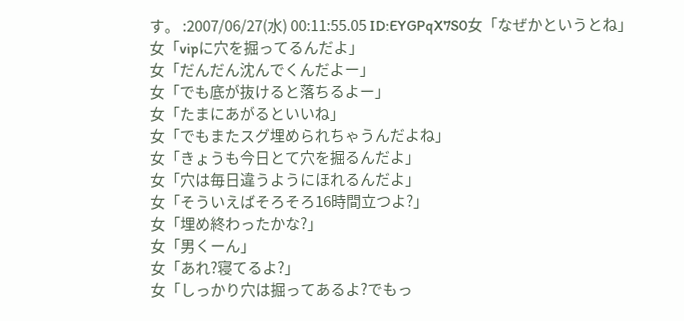す。 :2007/06/27(水) 00:11:55.05 ID:EYGPqX7S0女「なぜかというとね」
女「vipに穴を掘ってるんだよ」
女「だんだん沈んでくんだよー」
女「でも底が抜けると落ちるよー」
女「たまにあがるといいね」
女「でもまたスグ埋められちゃうんだよね」
女「きょうも今日とて穴を掘るんだよ」
女「穴は毎日違うようにほれるんだよ」
女「そういえばそろそろ16時間立つよ?」
女「埋め終わったかな?」
女「男くーん」
女「あれ?寝てるよ?」
女「しっかり穴は掘ってあるよ?でもっ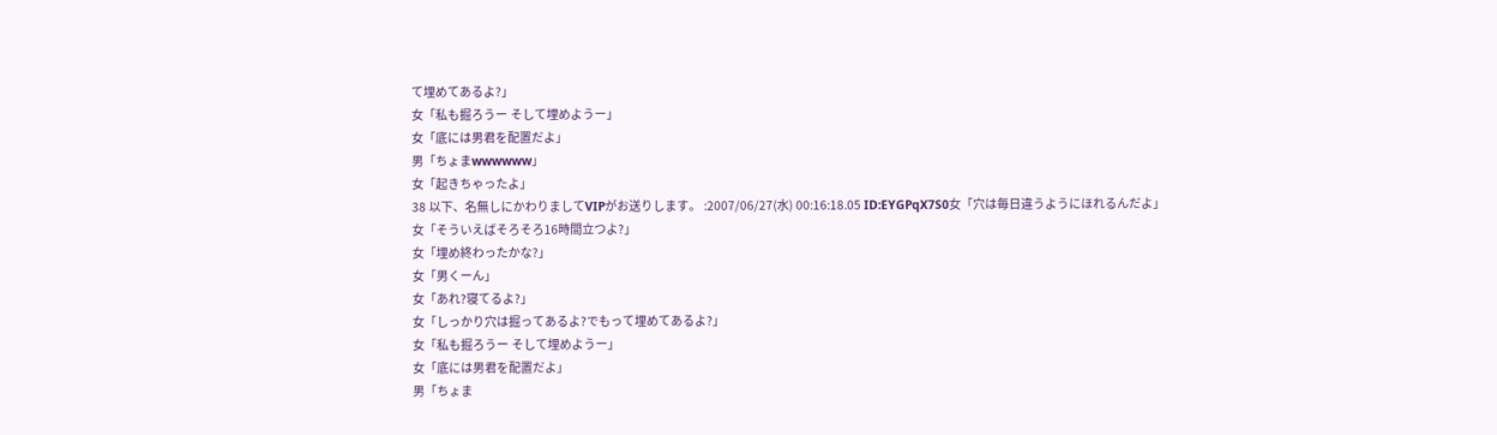て埋めてあるよ?」
女「私も掘ろうー そして埋めようー」
女「底には男君を配置だよ」
男「ちょまwwwwww」
女「起きちゃったよ」
38 以下、名無しにかわりましてVIPがお送りします。 :2007/06/27(水) 00:16:18.05 ID:EYGPqX7S0女「穴は毎日違うようにほれるんだよ」
女「そういえばそろそろ16時間立つよ?」
女「埋め終わったかな?」
女「男くーん」
女「あれ?寝てるよ?」
女「しっかり穴は掘ってあるよ?でもって埋めてあるよ?」
女「私も掘ろうー そして埋めようー」
女「底には男君を配置だよ」
男「ちょま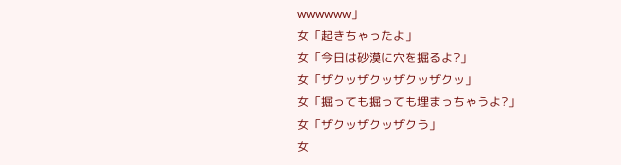wwwwww」
女「起きちゃったよ」
女「今日は砂漠に穴を掘るよ?」
女「ザクッザクッザクッザクッ」
女「掘っても掘っても埋まっちゃうよ?」
女「ザクッザクッザクう」
女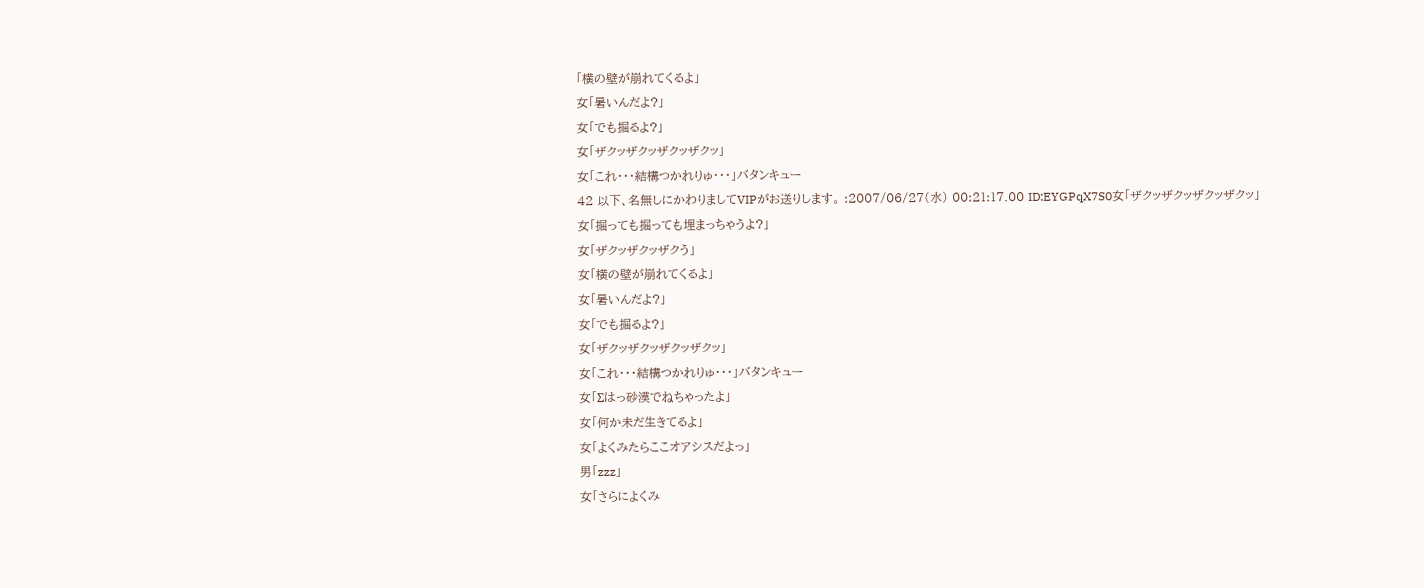「横の壁が崩れてくるよ」
女「暑いんだよ?」
女「でも掘るよ?」
女「ザクッザクッザクッザクッ」
女「これ・・・結構つかれりゅ・・・」バタンキュー
42 以下、名無しにかわりましてVIPがお送りします。 :2007/06/27(水) 00:21:17.00 ID:EYGPqX7S0女「ザクッザクッザクッザクッ」
女「掘っても掘っても埋まっちゃうよ?」
女「ザクッザクッザクう」
女「横の壁が崩れてくるよ」
女「暑いんだよ?」
女「でも掘るよ?」
女「ザクッザクッザクッザクッ」
女「これ・・・結構つかれりゅ・・・」バタンキュー
女「Σはっ砂漠でねちゃったよ」
女「何か未だ生きてるよ」
女「よくみたらここオアシスだよっ」
男「zzz」
女「さらによくみ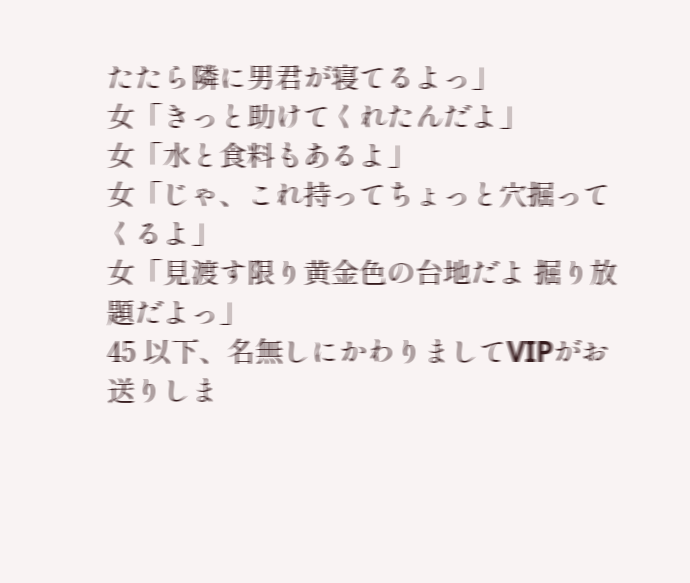たたら隣に男君が寝てるよっ」
女「きっと助けてくれたんだよ」
女「水と食料もあるよ」
女「じゃ、これ持ってちょっと穴掘ってくるよ」
女「見渡す限り黄金色の台地だよ 掘り放題だよっ」
45 以下、名無しにかわりましてVIPがお送りしま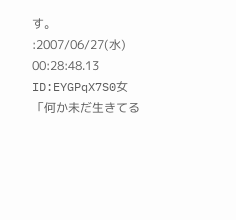す。 :2007/06/27(水) 00:28:48.13 ID:EYGPqX7S0女「何か未だ生きてる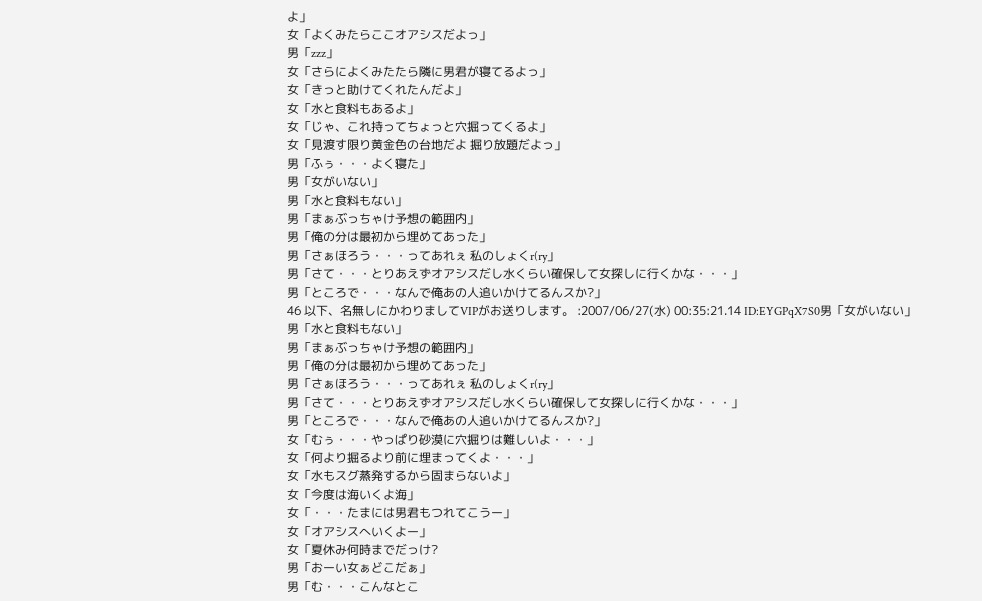よ」
女「よくみたらここオアシスだよっ」
男「zzz」
女「さらによくみたたら隣に男君が寝てるよっ」
女「きっと助けてくれたんだよ」
女「水と食料もあるよ」
女「じゃ、これ持ってちょっと穴掘ってくるよ」
女「見渡す限り黄金色の台地だよ 掘り放題だよっ」
男「ふぅ・・・よく寝た」
男「女がいない」
男「水と食料もない」
男「まぁぶっちゃけ予想の範囲内」
男「俺の分は最初から埋めてあった」
男「さぁほろう・・・ってあれぇ 私のしょくr(ry」
男「さて・・・とりあえずオアシスだし水くらい確保して女探しに行くかな・・・」
男「ところで・・・なんで俺あの人追いかけてるんスか?」
46 以下、名無しにかわりましてVIPがお送りします。 :2007/06/27(水) 00:35:21.14 ID:EYGPqX7S0男「女がいない」
男「水と食料もない」
男「まぁぶっちゃけ予想の範囲内」
男「俺の分は最初から埋めてあった」
男「さぁほろう・・・ってあれぇ 私のしょくr(ry」
男「さて・・・とりあえずオアシスだし水くらい確保して女探しに行くかな・・・」
男「ところで・・・なんで俺あの人追いかけてるんスか?」
女「むぅ・・・やっぱり砂漠に穴掘りは難しいよ・・・」
女「何より掘るより前に埋まってくよ・・・」
女「水もスグ蒸発するから固まらないよ」
女「今度は海いくよ海」
女「・・・たまには男君もつれてこうー」
女「オアシスへいくよー」
女「夏休み何時までだっけ?
男「おーい女ぁどこだぁ」
男「む・・・こんなとこ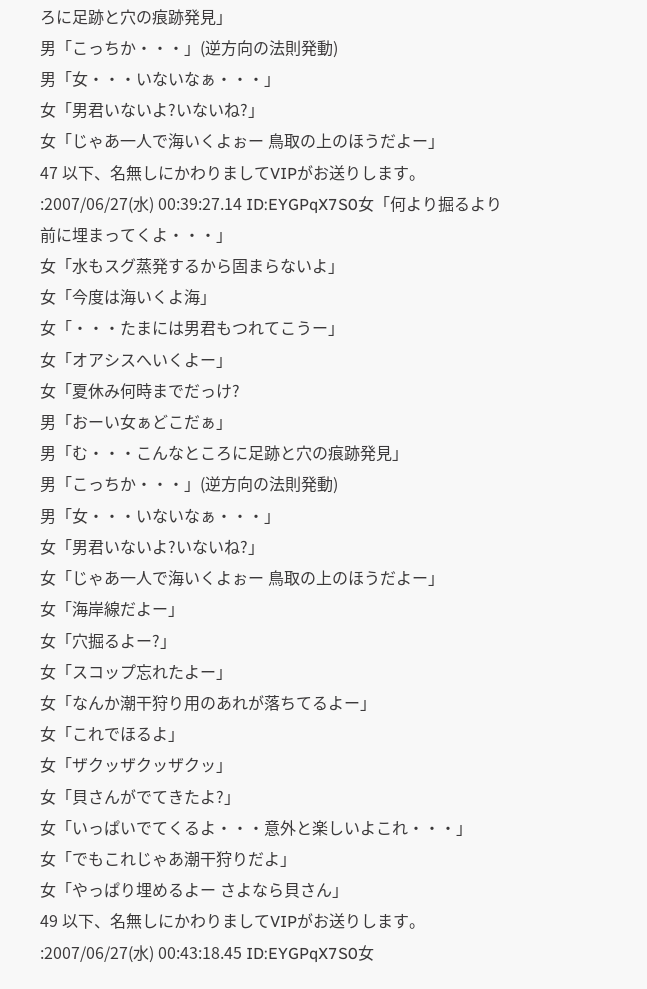ろに足跡と穴の痕跡発見」
男「こっちか・・・」(逆方向の法則発動)
男「女・・・いないなぁ・・・」
女「男君いないよ?いないね?」
女「じゃあ一人で海いくよぉー 鳥取の上のほうだよー」
47 以下、名無しにかわりましてVIPがお送りします。 :2007/06/27(水) 00:39:27.14 ID:EYGPqX7S0女「何より掘るより前に埋まってくよ・・・」
女「水もスグ蒸発するから固まらないよ」
女「今度は海いくよ海」
女「・・・たまには男君もつれてこうー」
女「オアシスへいくよー」
女「夏休み何時までだっけ?
男「おーい女ぁどこだぁ」
男「む・・・こんなところに足跡と穴の痕跡発見」
男「こっちか・・・」(逆方向の法則発動)
男「女・・・いないなぁ・・・」
女「男君いないよ?いないね?」
女「じゃあ一人で海いくよぉー 鳥取の上のほうだよー」
女「海岸線だよー」
女「穴掘るよー?」
女「スコップ忘れたよー」
女「なんか潮干狩り用のあれが落ちてるよー」
女「これでほるよ」
女「ザクッザクッザクッ」
女「貝さんがでてきたよ?」
女「いっぱいでてくるよ・・・意外と楽しいよこれ・・・」
女「でもこれじゃあ潮干狩りだよ」
女「やっぱり埋めるよー さよなら貝さん」
49 以下、名無しにかわりましてVIPがお送りします。 :2007/06/27(水) 00:43:18.45 ID:EYGPqX7S0女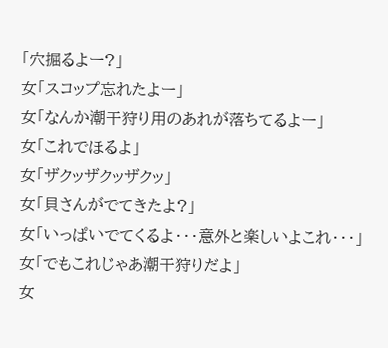「穴掘るよー?」
女「スコップ忘れたよー」
女「なんか潮干狩り用のあれが落ちてるよー」
女「これでほるよ」
女「ザクッザクッザクッ」
女「貝さんがでてきたよ?」
女「いっぱいでてくるよ・・・意外と楽しいよこれ・・・」
女「でもこれじゃあ潮干狩りだよ」
女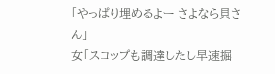「やっぱり埋めるよー さよなら貝さん」
女「スコップも調達したし早速掘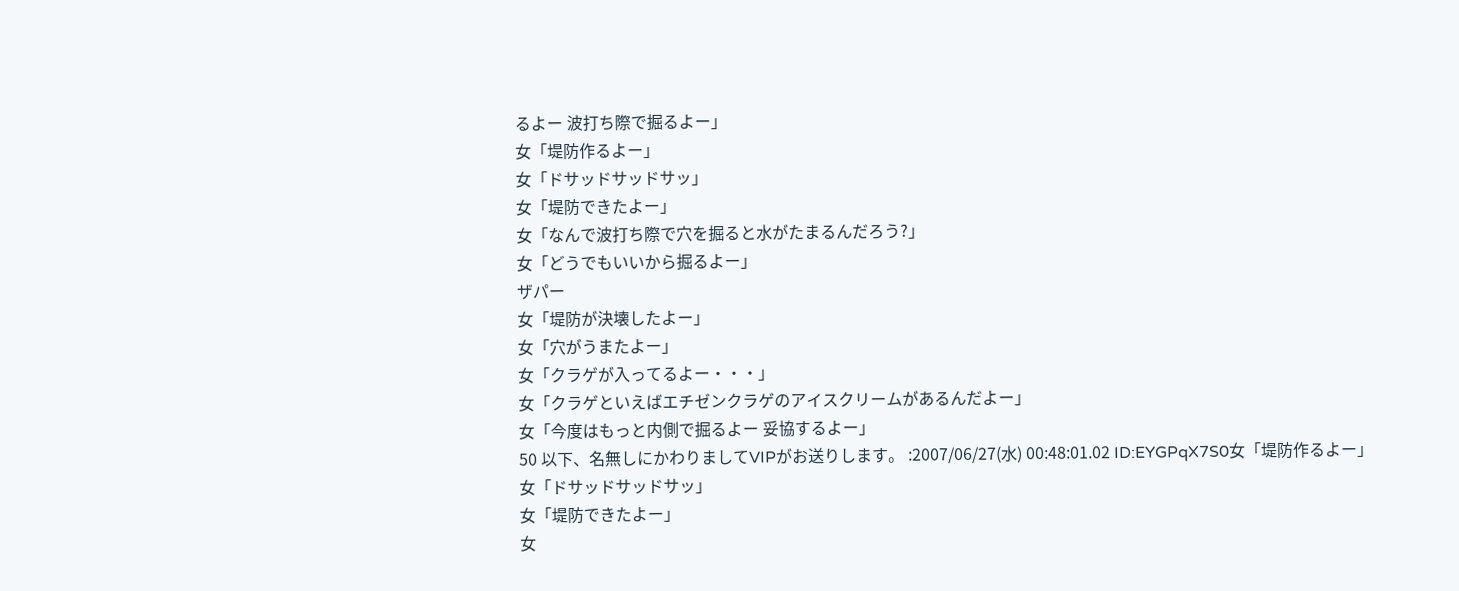るよー 波打ち際で掘るよー」
女「堤防作るよー」
女「ドサッドサッドサッ」
女「堤防できたよー」
女「なんで波打ち際で穴を掘ると水がたまるんだろう?」
女「どうでもいいから掘るよー」
ザパー
女「堤防が決壊したよー」
女「穴がうまたよー」
女「クラゲが入ってるよー・・・」
女「クラゲといえばエチゼンクラゲのアイスクリームがあるんだよー」
女「今度はもっと内側で掘るよー 妥協するよー」
50 以下、名無しにかわりましてVIPがお送りします。 :2007/06/27(水) 00:48:01.02 ID:EYGPqX7S0女「堤防作るよー」
女「ドサッドサッドサッ」
女「堤防できたよー」
女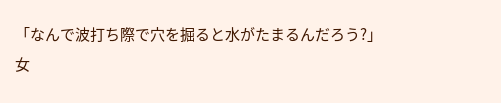「なんで波打ち際で穴を掘ると水がたまるんだろう?」
女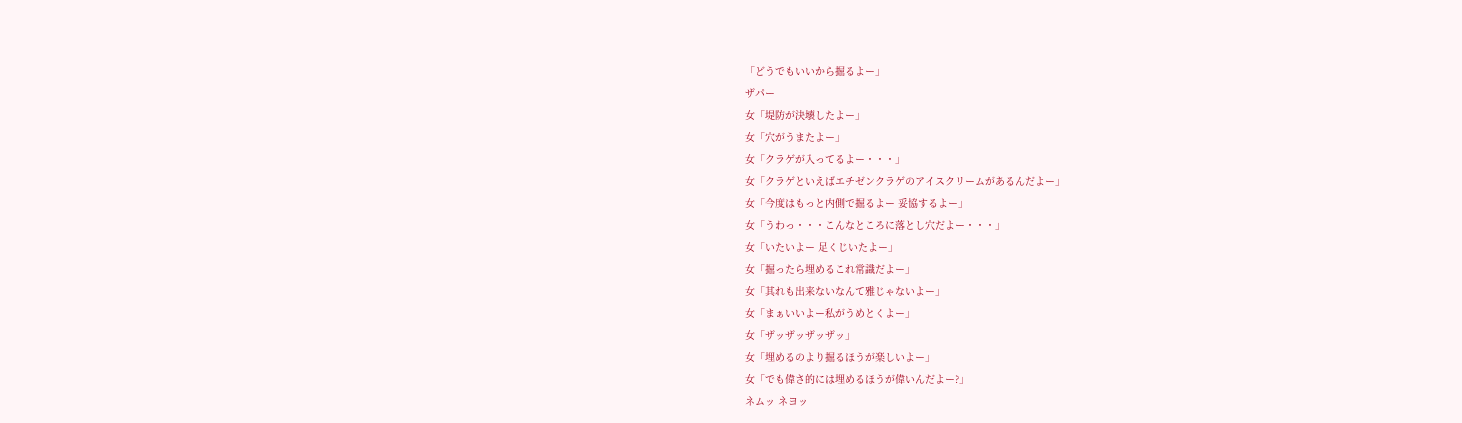「どうでもいいから掘るよー」
ザパー
女「堤防が決壊したよー」
女「穴がうまたよー」
女「クラゲが入ってるよー・・・」
女「クラゲといえばエチゼンクラゲのアイスクリームがあるんだよー」
女「今度はもっと内側で掘るよー 妥協するよー」
女「うわっ・・・こんなところに落とし穴だよー・・・」
女「いたいよー 足くじいたよー」
女「掘ったら埋めるこれ常識だよー」
女「其れも出来ないなんて雅じゃないよー」
女「まぁいいよー私がうめとくよー」
女「ザッザッザッザッ」
女「埋めるのより掘るほうが楽しいよー」
女「でも偉さ的には埋めるほうが偉いんだよー?」
ネムッ ネヨッ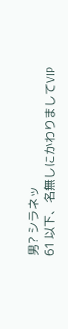男? シラネッ
61 以下、名無しにかわりましてVIP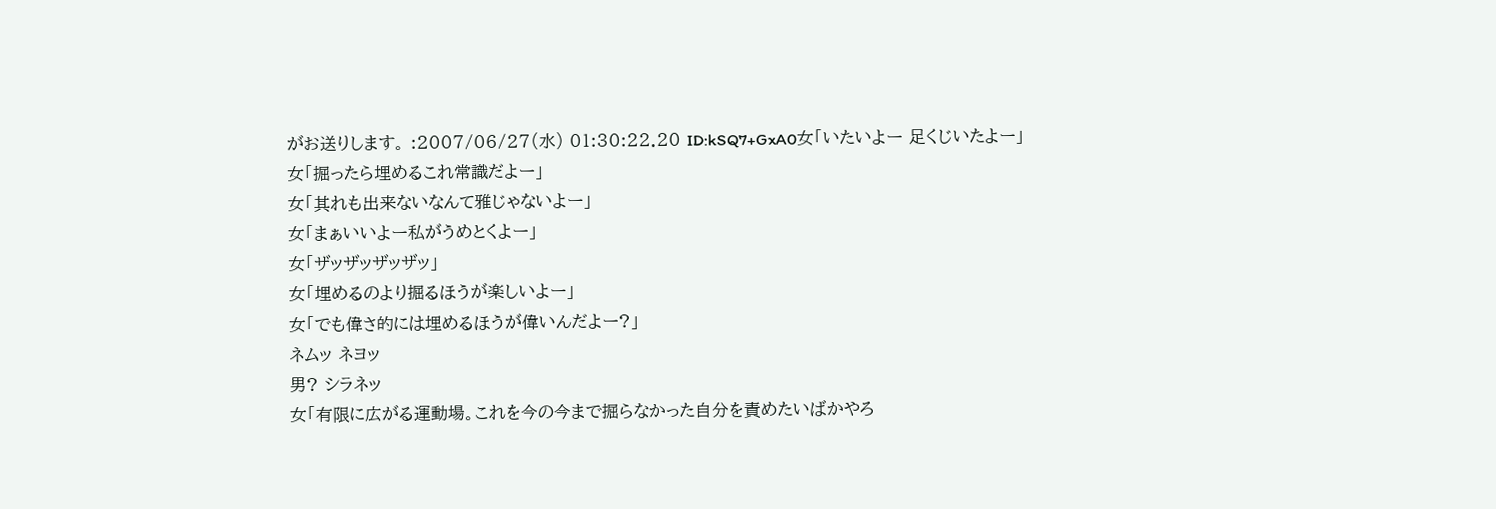がお送りします。 :2007/06/27(水) 01:30:22.20 ID:kSQ7+GxA0女「いたいよー 足くじいたよー」
女「掘ったら埋めるこれ常識だよー」
女「其れも出来ないなんて雅じゃないよー」
女「まぁいいよー私がうめとくよー」
女「ザッザッザッザッ」
女「埋めるのより掘るほうが楽しいよー」
女「でも偉さ的には埋めるほうが偉いんだよー?」
ネムッ ネヨッ
男? シラネッ
女「有限に広がる運動場。これを今の今まで掘らなかった自分を責めたいばかやろ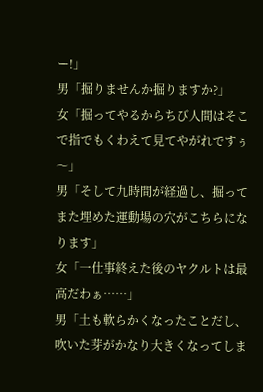ー!」
男「掘りませんか掘りますか?」
女「掘ってやるからちび人間はそこで指でもくわえて見てやがれですぅ〜」
男「そして九時間が経過し、掘ってまた埋めた運動場の穴がこちらになります」
女「一仕事終えた後のヤクルトは最高だわぁ……」
男「土も軟らかくなったことだし、吹いた芽がかなり大きくなってしま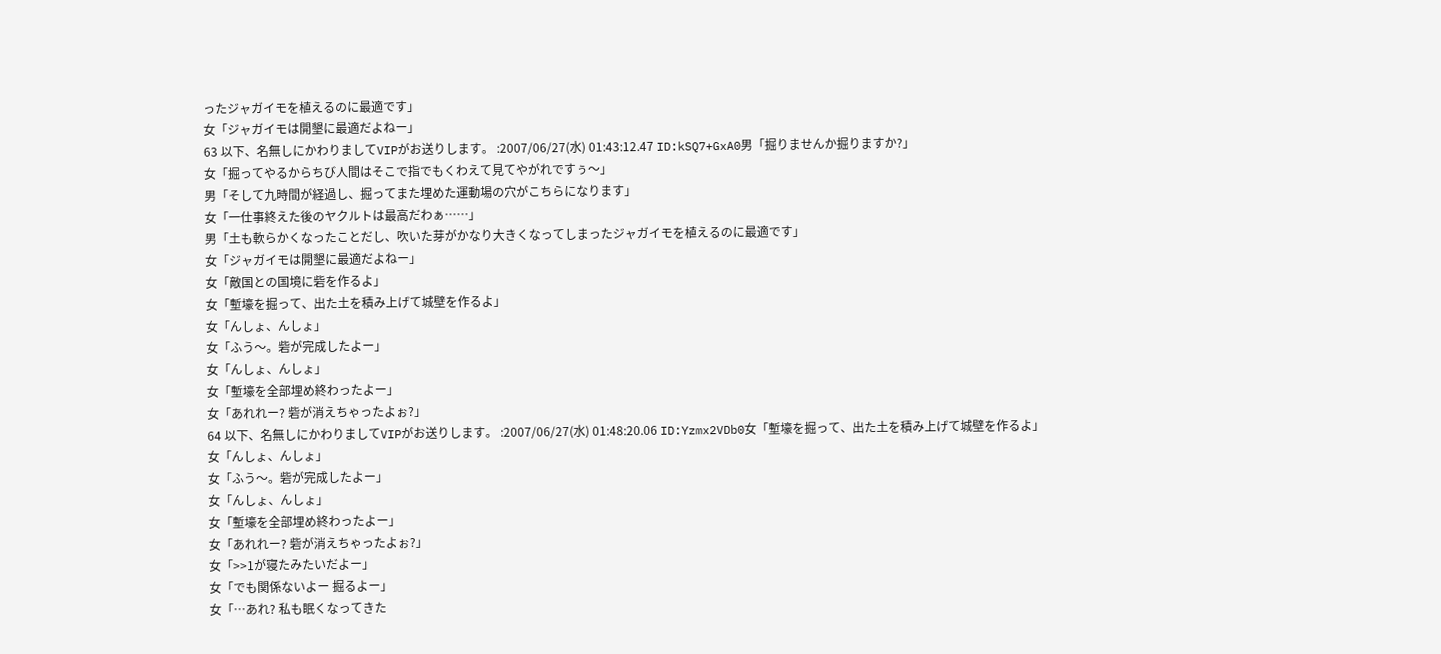ったジャガイモを植えるのに最適です」
女「ジャガイモは開墾に最適だよねー」
63 以下、名無しにかわりましてVIPがお送りします。 :2007/06/27(水) 01:43:12.47 ID:kSQ7+GxA0男「掘りませんか掘りますか?」
女「掘ってやるからちび人間はそこで指でもくわえて見てやがれですぅ〜」
男「そして九時間が経過し、掘ってまた埋めた運動場の穴がこちらになります」
女「一仕事終えた後のヤクルトは最高だわぁ……」
男「土も軟らかくなったことだし、吹いた芽がかなり大きくなってしまったジャガイモを植えるのに最適です」
女「ジャガイモは開墾に最適だよねー」
女「敵国との国境に砦を作るよ」
女「塹壕を掘って、出た土を積み上げて城壁を作るよ」
女「んしょ、んしょ」
女「ふう〜。砦が完成したよー」
女「んしょ、んしょ」
女「塹壕を全部埋め終わったよー」
女「あれれー? 砦が消えちゃったよぉ?」
64 以下、名無しにかわりましてVIPがお送りします。 :2007/06/27(水) 01:48:20.06 ID:Yzmx2VDb0女「塹壕を掘って、出た土を積み上げて城壁を作るよ」
女「んしょ、んしょ」
女「ふう〜。砦が完成したよー」
女「んしょ、んしょ」
女「塹壕を全部埋め終わったよー」
女「あれれー? 砦が消えちゃったよぉ?」
女「>>1が寝たみたいだよー」
女「でも関係ないよー 掘るよー」
女「…あれ? 私も眠くなってきた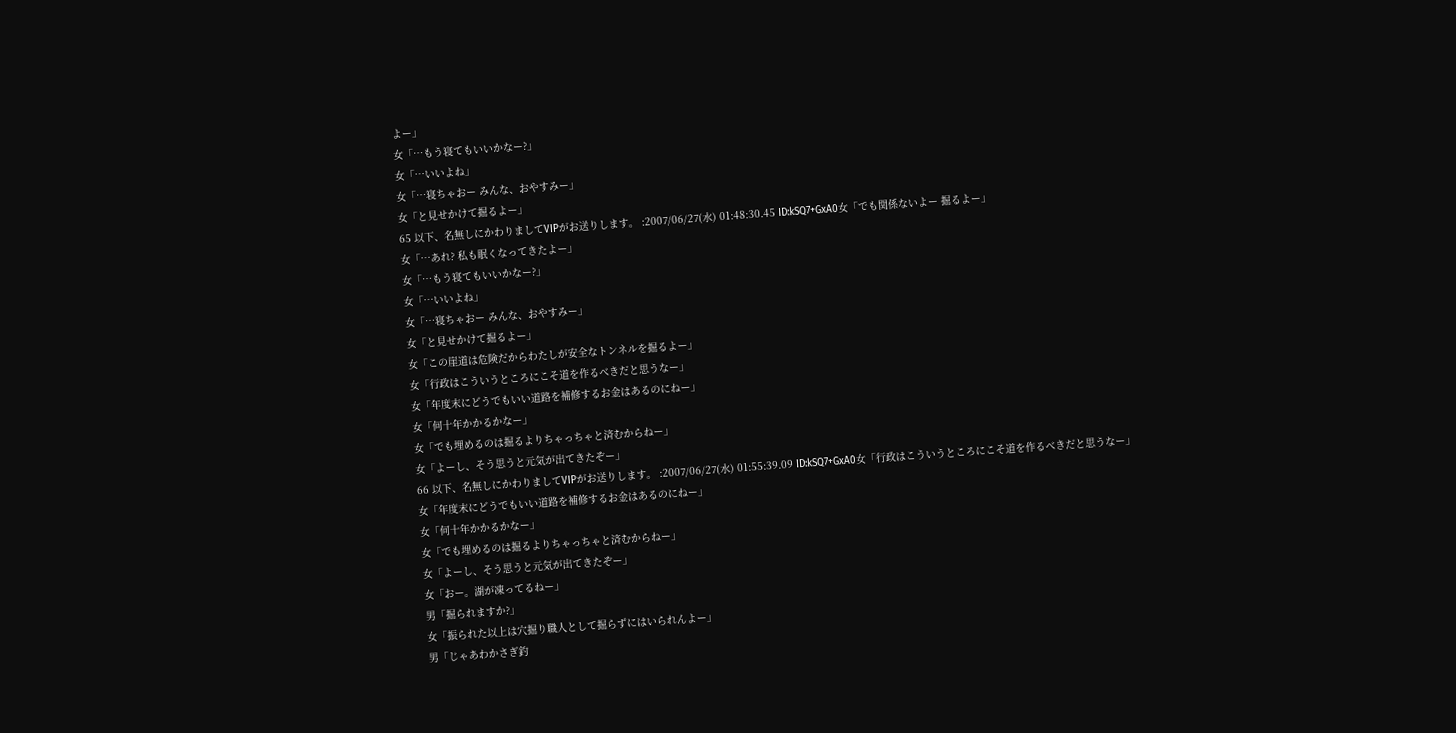よー」
女「…もう寝てもいいかなー?」
女「…いいよね」
女「…寝ちゃおー みんな、おやすみー」
女「と見せかけて掘るよー」
65 以下、名無しにかわりましてVIPがお送りします。 :2007/06/27(水) 01:48:30.45 ID:kSQ7+GxA0女「でも関係ないよー 掘るよー」
女「…あれ? 私も眠くなってきたよー」
女「…もう寝てもいいかなー?」
女「…いいよね」
女「…寝ちゃおー みんな、おやすみー」
女「と見せかけて掘るよー」
女「この崖道は危険だからわたしが安全なトンネルを掘るよー」
女「行政はこういうところにこそ道を作るべきだと思うなー」
女「年度末にどうでもいい道路を補修するお金はあるのにねー」
女「何十年かかるかなー」
女「でも埋めるのは掘るよりちゃっちゃと済むからねー」
女「よーし、そう思うと元気が出てきたぞー」
66 以下、名無しにかわりましてVIPがお送りします。 :2007/06/27(水) 01:55:39.09 ID:kSQ7+GxA0女「行政はこういうところにこそ道を作るべきだと思うなー」
女「年度末にどうでもいい道路を補修するお金はあるのにねー」
女「何十年かかるかなー」
女「でも埋めるのは掘るよりちゃっちゃと済むからねー」
女「よーし、そう思うと元気が出てきたぞー」
女「おー。湖が凍ってるねー」
男「掘られますか?」
女「振られた以上は穴掘り職人として掘らずにはいられんよー」
男「じゃあわかさぎ釣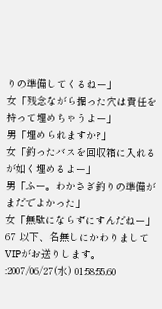りの準備してくるねー」
女「残念ながら掘った穴は責任を持って埋めちゃうよー」
男「埋められますか?」
女「釣ったバスを回収箱に入れるが如く埋めるよー」
男「ふー。わかさぎ釣りの準備がまだでよかった」
女「無駄にならずにすんだねー」
67 以下、名無しにかわりましてVIPがお送りします。 :2007/06/27(水) 01:58:55.60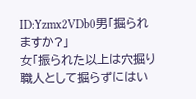ID:Yzmx2VDb0男「掘られますか?」
女「振られた以上は穴掘り職人として掘らずにはい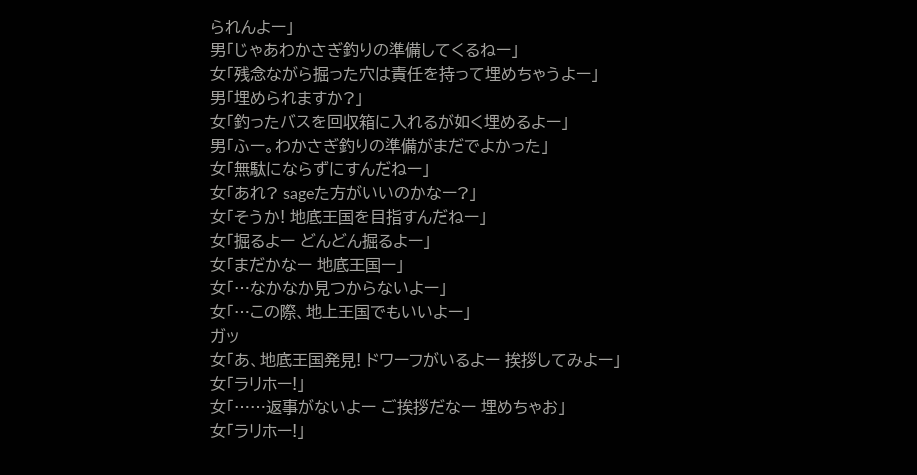られんよー」
男「じゃあわかさぎ釣りの準備してくるねー」
女「残念ながら掘った穴は責任を持って埋めちゃうよー」
男「埋められますか?」
女「釣ったバスを回収箱に入れるが如く埋めるよー」
男「ふー。わかさぎ釣りの準備がまだでよかった」
女「無駄にならずにすんだねー」
女「あれ? sageた方がいいのかなー?」
女「そうか! 地底王国を目指すんだねー」
女「掘るよー どんどん掘るよー」
女「まだかなー 地底王国ー」
女「…なかなか見つからないよー」
女「…この際、地上王国でもいいよー」
ガッ
女「あ、地底王国発見! ドワーフがいるよー 挨拶してみよー」
女「ラリホー!」
女「……返事がないよー ご挨拶だなー 埋めちゃお」
女「ラリホー!」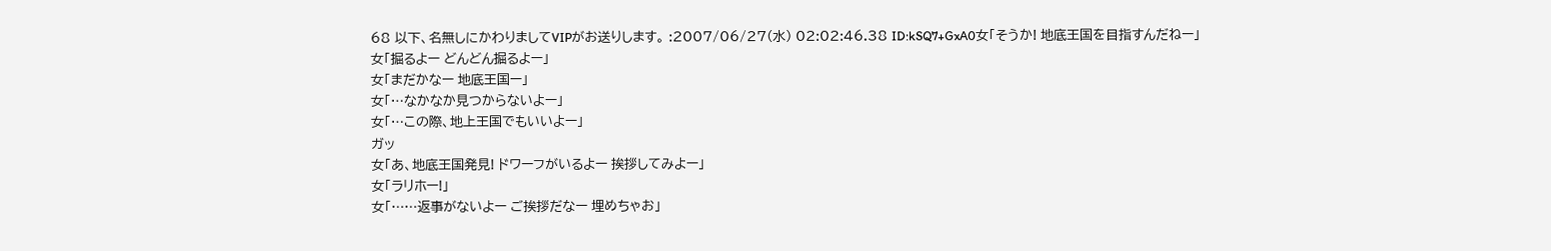68 以下、名無しにかわりましてVIPがお送りします。 :2007/06/27(水) 02:02:46.38 ID:kSQ7+GxA0女「そうか! 地底王国を目指すんだねー」
女「掘るよー どんどん掘るよー」
女「まだかなー 地底王国ー」
女「…なかなか見つからないよー」
女「…この際、地上王国でもいいよー」
ガッ
女「あ、地底王国発見! ドワーフがいるよー 挨拶してみよー」
女「ラリホー!」
女「……返事がないよー ご挨拶だなー 埋めちゃお」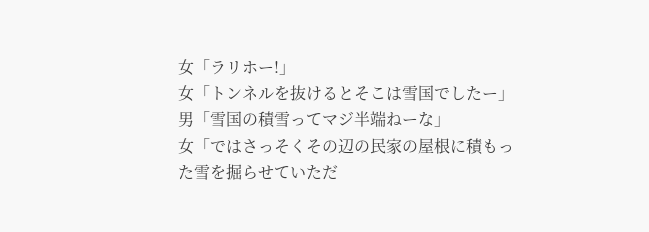女「ラリホー!」
女「トンネルを抜けるとそこは雪国でしたー」
男「雪国の積雪ってマジ半端ねーな」
女「ではさっそくその辺の民家の屋根に積もった雪を掘らせていただ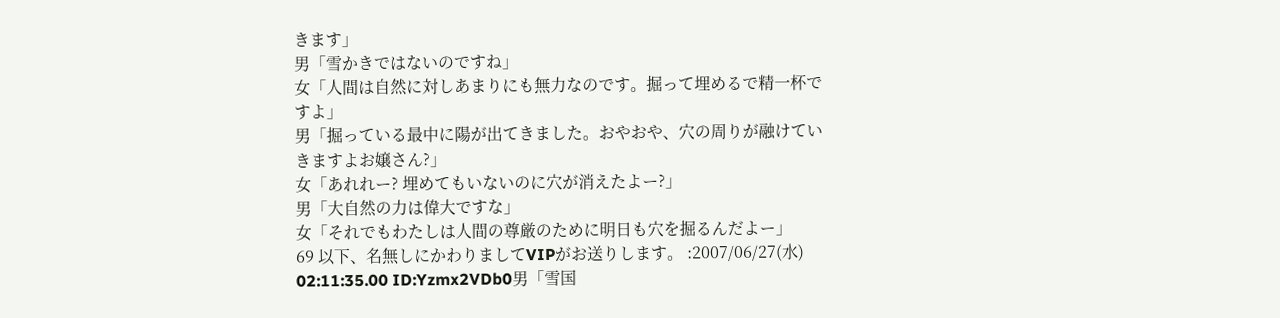きます」
男「雪かきではないのですね」
女「人間は自然に対しあまりにも無力なのです。掘って埋めるで精一杯ですよ」
男「掘っている最中に陽が出てきました。おやおや、穴の周りが融けていきますよお嬢さん?」
女「あれれー? 埋めてもいないのに穴が消えたよー?」
男「大自然の力は偉大ですな」
女「それでもわたしは人間の尊厳のために明日も穴を掘るんだよー」
69 以下、名無しにかわりましてVIPがお送りします。 :2007/06/27(水) 02:11:35.00 ID:Yzmx2VDb0男「雪国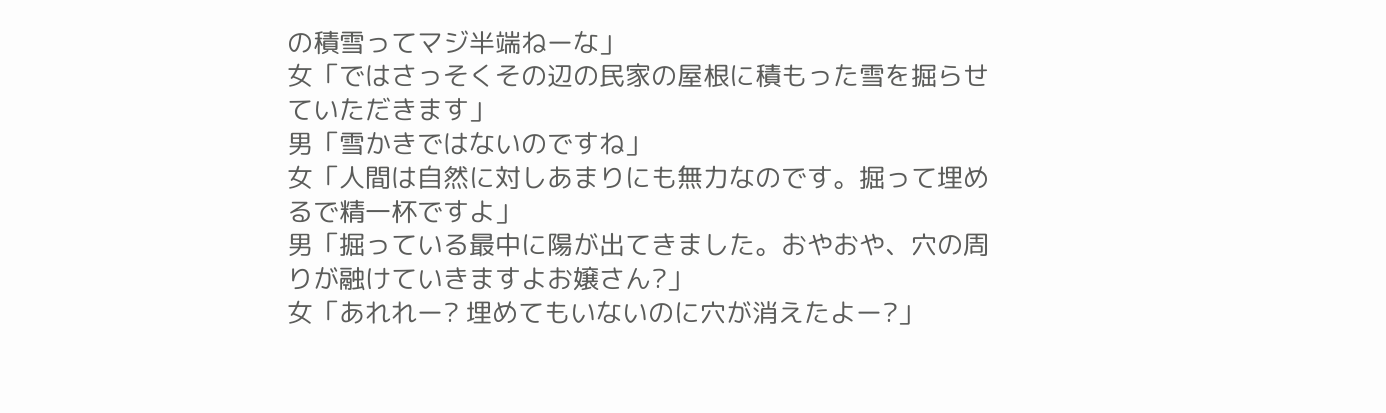の積雪ってマジ半端ねーな」
女「ではさっそくその辺の民家の屋根に積もった雪を掘らせていただきます」
男「雪かきではないのですね」
女「人間は自然に対しあまりにも無力なのです。掘って埋めるで精一杯ですよ」
男「掘っている最中に陽が出てきました。おやおや、穴の周りが融けていきますよお嬢さん?」
女「あれれー? 埋めてもいないのに穴が消えたよー?」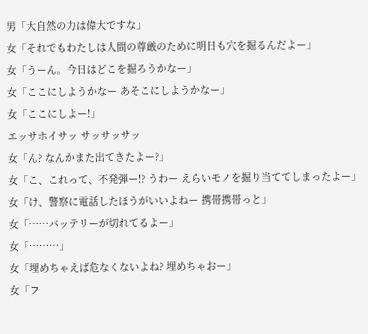男「大自然の力は偉大ですな」
女「それでもわたしは人間の尊厳のために明日も穴を掘るんだよー」
女「うーん。今日はどこを掘ろうかなー」
女「ここにしようかなー あそこにしようかなー」
女「ここにしよー!」
エッサホイサッ サッサッサッ
女「ん? なんかまた出てきたよー?」
女「こ、これって、不発弾ー!? うわー えらいモノを掘り当ててしまったよー」
女「け、警察に電話したほうがいいよねー 携帯携帯っと」
女「……バッテリーが切れてるよー」
女「………」
女「埋めちゃえば危なくないよね? 埋めちゃおー」
女「フ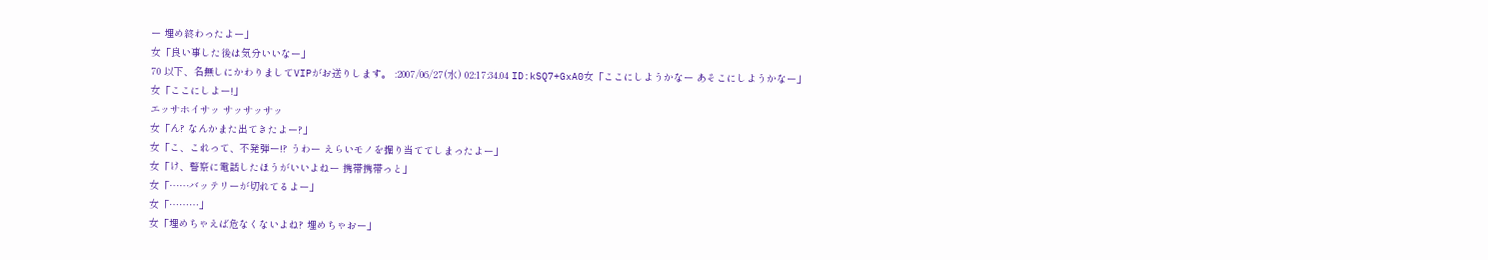ー 埋め終わったよー」
女「良い事した後は気分いいなー」
70 以下、名無しにかわりましてVIPがお送りします。 :2007/06/27(水) 02:17:34.04 ID:kSQ7+GxA0女「ここにしようかなー あそこにしようかなー」
女「ここにしよー!」
エッサホイサッ サッサッサッ
女「ん? なんかまた出てきたよー?」
女「こ、これって、不発弾ー!? うわー えらいモノを掘り当ててしまったよー」
女「け、警察に電話したほうがいいよねー 携帯携帯っと」
女「……バッテリーが切れてるよー」
女「………」
女「埋めちゃえば危なくないよね? 埋めちゃおー」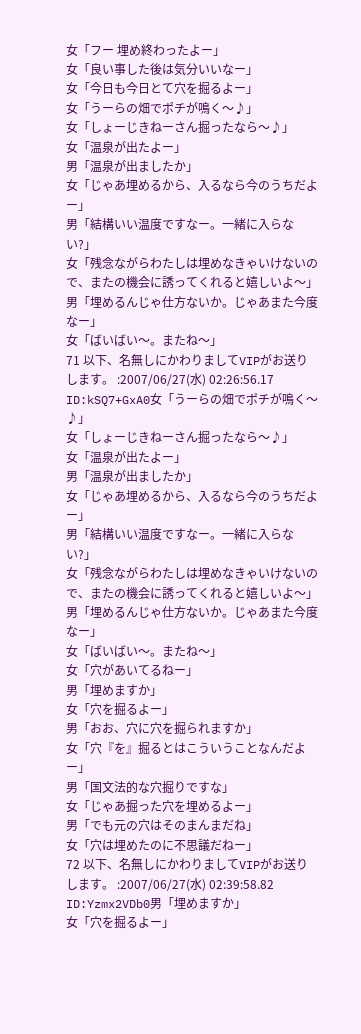女「フー 埋め終わったよー」
女「良い事した後は気分いいなー」
女「今日も今日とて穴を掘るよー」
女「うーらの畑でポチが鳴く〜♪」
女「しょーじきねーさん掘ったなら〜♪」
女「温泉が出たよー」
男「温泉が出ましたか」
女「じゃあ埋めるから、入るなら今のうちだよー」
男「結構いい温度ですなー。一緒に入らない?」
女「残念ながらわたしは埋めなきゃいけないので、またの機会に誘ってくれると嬉しいよ〜」
男「埋めるんじゃ仕方ないか。じゃあまた今度なー」
女「ばいばい〜。またね〜」
71 以下、名無しにかわりましてVIPがお送りします。 :2007/06/27(水) 02:26:56.17 ID:kSQ7+GxA0女「うーらの畑でポチが鳴く〜♪」
女「しょーじきねーさん掘ったなら〜♪」
女「温泉が出たよー」
男「温泉が出ましたか」
女「じゃあ埋めるから、入るなら今のうちだよー」
男「結構いい温度ですなー。一緒に入らない?」
女「残念ながらわたしは埋めなきゃいけないので、またの機会に誘ってくれると嬉しいよ〜」
男「埋めるんじゃ仕方ないか。じゃあまた今度なー」
女「ばいばい〜。またね〜」
女「穴があいてるねー」
男「埋めますか」
女「穴を掘るよー」
男「おお、穴に穴を掘られますか」
女「穴『を』掘るとはこういうことなんだよー」
男「国文法的な穴掘りですな」
女「じゃあ掘った穴を埋めるよー」
男「でも元の穴はそのまんまだね」
女「穴は埋めたのに不思議だねー」
72 以下、名無しにかわりましてVIPがお送りします。 :2007/06/27(水) 02:39:58.82 ID:Yzmx2VDb0男「埋めますか」
女「穴を掘るよー」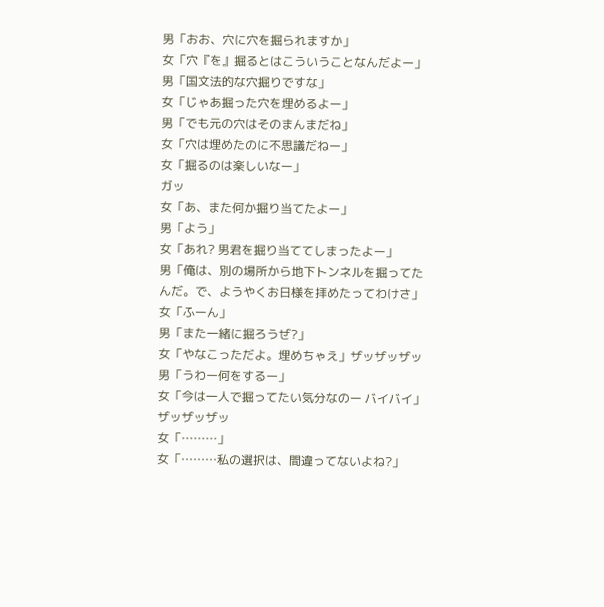男「おお、穴に穴を掘られますか」
女「穴『を』掘るとはこういうことなんだよー」
男「国文法的な穴掘りですな」
女「じゃあ掘った穴を埋めるよー」
男「でも元の穴はそのまんまだね」
女「穴は埋めたのに不思議だねー」
女「掘るのは楽しいなー」
ガッ
女「あ、また何か掘り当てたよー」
男「よう」
女「あれ? 男君を掘り当ててしまったよー」
男「俺は、別の場所から地下トンネルを掘ってたんだ。で、ようやくお日様を拝めたってわけさ」
女「ふーん」
男「また一緒に掘ろうぜ?」
女「やなこっただよ。埋めちゃえ」ザッザッザッ
男「うわー何をするー」
女「今は一人で掘ってたい気分なのー バイバイ」ザッザッザッ
女「………」
女「………私の選択は、間違ってないよね?」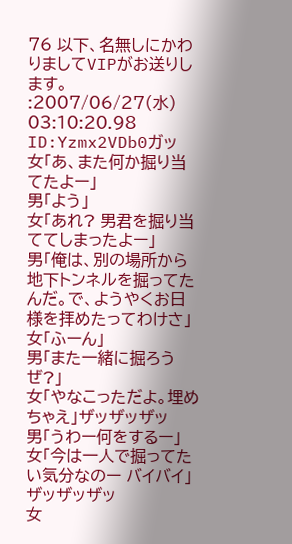76 以下、名無しにかわりましてVIPがお送りします。 :2007/06/27(水) 03:10:20.98 ID:Yzmx2VDb0ガッ
女「あ、また何か掘り当てたよー」
男「よう」
女「あれ? 男君を掘り当ててしまったよー」
男「俺は、別の場所から地下トンネルを掘ってたんだ。で、ようやくお日様を拝めたってわけさ」
女「ふーん」
男「また一緒に掘ろうぜ?」
女「やなこっただよ。埋めちゃえ」ザッザッザッ
男「うわー何をするー」
女「今は一人で掘ってたい気分なのー バイバイ」ザッザッザッ
女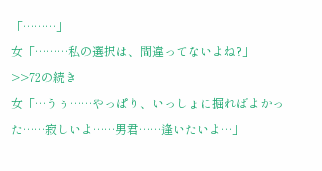「………」
女「………私の選択は、間違ってないよね?」
>>72の続き
女「…うぅ……やっぱり、いっしょに掘ればよかった……寂しいよ……男君……逢いたいよ…」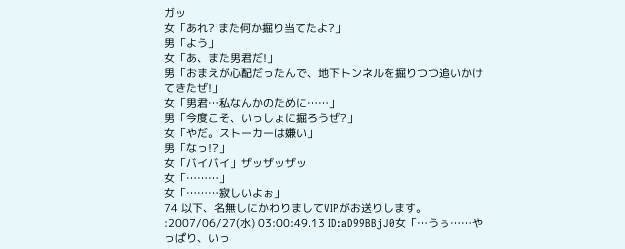ガッ
女「あれ? また何か掘り当てたよ?」
男「よう」
女「あ、また男君だ!」
男「おまえが心配だったんで、地下トンネルを掘りつつ追いかけてきたぜ!」
女「男君…私なんかのために……」
男「今度こそ、いっしょに掘ろうぜ?」
女「やだ。ストーカーは嫌い」
男「なっ!?」
女「バイバイ」ザッザッザッ
女「………」
女「………寂しいよぉ」
74 以下、名無しにかわりましてVIPがお送りします。 :2007/06/27(水) 03:00:49.13 ID:aD99BBjJ0女「…うぅ……やっぱり、いっ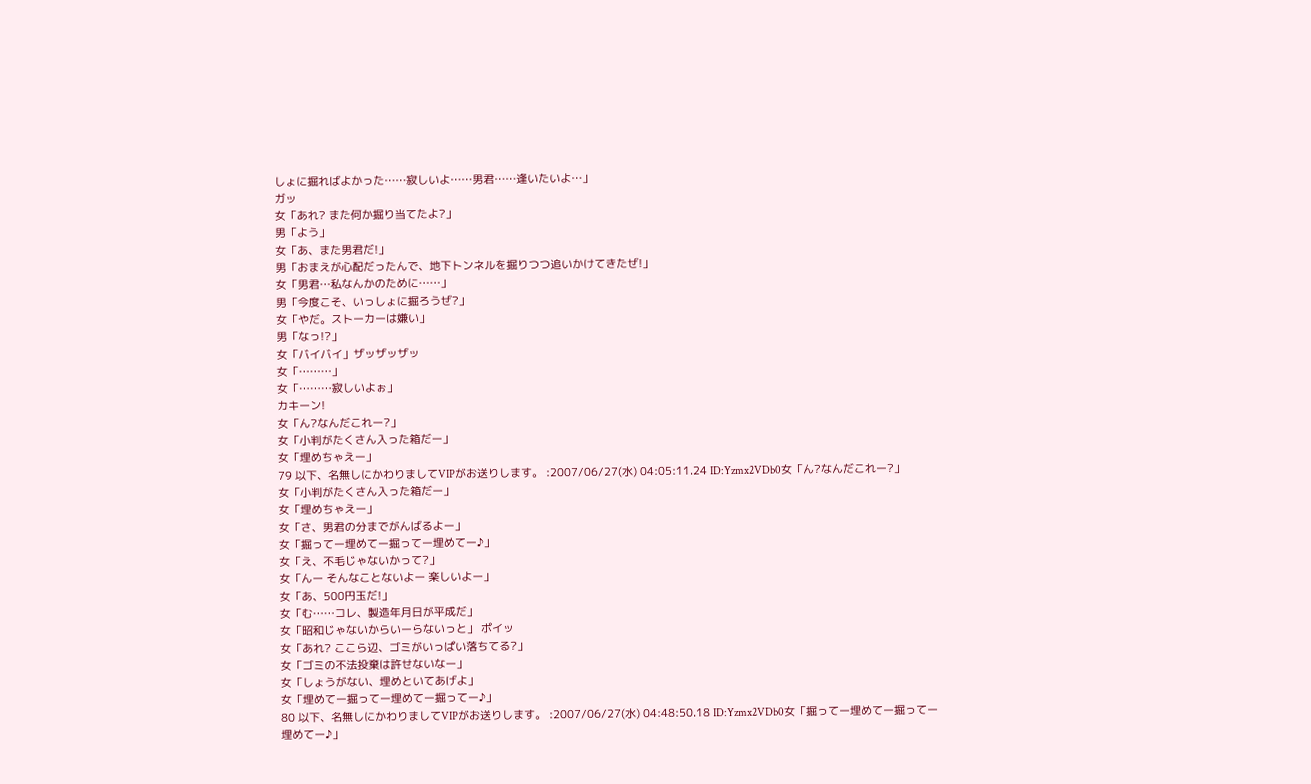しょに掘ればよかった……寂しいよ……男君……逢いたいよ…」
ガッ
女「あれ? また何か掘り当てたよ?」
男「よう」
女「あ、また男君だ!」
男「おまえが心配だったんで、地下トンネルを掘りつつ追いかけてきたぜ!」
女「男君…私なんかのために……」
男「今度こそ、いっしょに掘ろうぜ?」
女「やだ。ストーカーは嫌い」
男「なっ!?」
女「バイバイ」ザッザッザッ
女「………」
女「………寂しいよぉ」
カキーン!
女「ん?なんだこれー?」
女「小判がたくさん入った箱だー」
女「埋めちゃえー」
79 以下、名無しにかわりましてVIPがお送りします。 :2007/06/27(水) 04:05:11.24 ID:Yzmx2VDb0女「ん?なんだこれー?」
女「小判がたくさん入った箱だー」
女「埋めちゃえー」
女「さ、男君の分までがんばるよー」
女「掘ってー埋めてー掘ってー埋めてー♪」
女「え、不毛じゃないかって?」
女「んー そんなことないよー 楽しいよー」
女「あ、500円玉だ!」
女「む……コレ、製造年月日が平成だ」
女「昭和じゃないからいーらないっと」 ポイッ
女「あれ? ここら辺、ゴミがいっぱい落ちてる?」
女「ゴミの不法投棄は許せないなー」
女「しょうがない、埋めといてあげよ」
女「埋めてー掘ってー埋めてー掘ってー♪」
80 以下、名無しにかわりましてVIPがお送りします。 :2007/06/27(水) 04:48:50.18 ID:Yzmx2VDb0女「掘ってー埋めてー掘ってー埋めてー♪」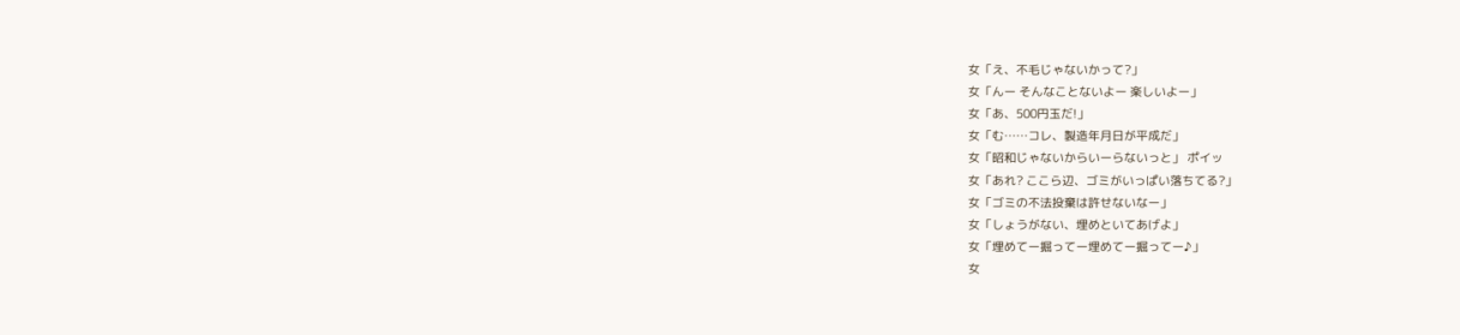女「え、不毛じゃないかって?」
女「んー そんなことないよー 楽しいよー」
女「あ、500円玉だ!」
女「む……コレ、製造年月日が平成だ」
女「昭和じゃないからいーらないっと」 ポイッ
女「あれ? ここら辺、ゴミがいっぱい落ちてる?」
女「ゴミの不法投棄は許せないなー」
女「しょうがない、埋めといてあげよ」
女「埋めてー掘ってー埋めてー掘ってー♪」
女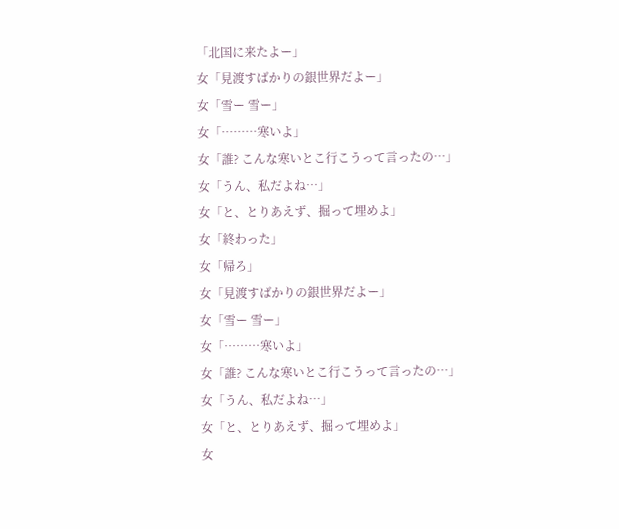「北国に来たよー」
女「見渡すばかりの銀世界だよー」
女「雪ー 雪ー」
女「………寒いよ」
女「誰? こんな寒いとこ行こうって言ったの…」
女「うん、私だよね…」
女「と、とりあえず、掘って埋めよ」
女「終わった」
女「帰ろ」
女「見渡すばかりの銀世界だよー」
女「雪ー 雪ー」
女「………寒いよ」
女「誰? こんな寒いとこ行こうって言ったの…」
女「うん、私だよね…」
女「と、とりあえず、掘って埋めよ」
女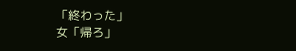「終わった」
女「帰ろ」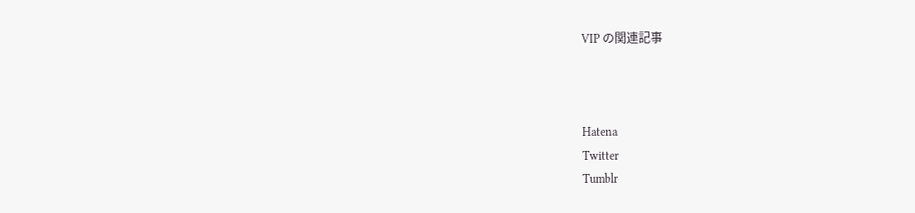VIP の関連記事



Hatena
Twitter
Tumblr